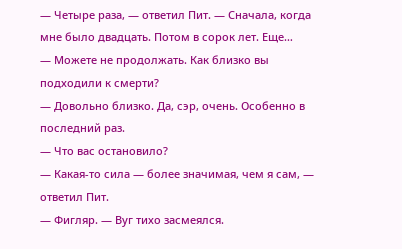— Четыре раза, — ответил Пит. — Сначала, когда мне было двадцать. Потом в сорок лет. Еще…
— Можете не продолжать. Как близко вы подходили к смерти?
— Довольно близко. Да, сэр, очень. Особенно в последний раз.
— Что вас остановило?
— Какая-то сила — более значимая, чем я сам, — ответил Пит.
— Фигляр. — Вуг тихо засмеялся.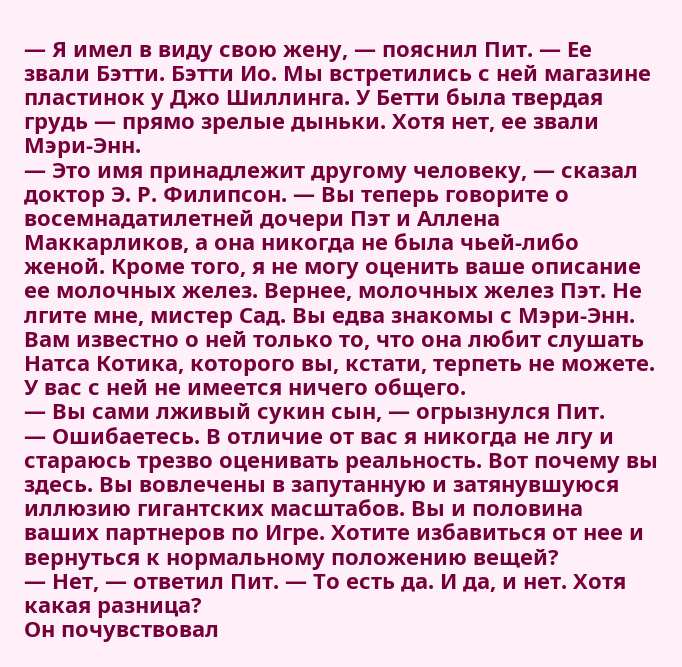— Я имел в виду свою жену, — пояснил Пит. — Ее звали Бэтти. Бэтти Ио. Мы встретились с ней магазине пластинок у Джо Шиллинга. У Бетти была твердая грудь — прямо зрелые дыньки. Хотя нет, ее звали Мэри-Энн.
— Это имя принадлежит другому человеку, — сказал доктор Э. Р. Филипсон. — Вы теперь говорите о восемнадатилетней дочери Пэт и Аллена Маккарликов, а она никогда не была чьей-либо женой. Кроме того, я не могу оценить ваше описание ее молочных желез. Вернее, молочных желез Пэт. Не лгите мне, мистер Сад. Вы едва знакомы с Мэри-Энн. Вам известно о ней только то, что она любит слушать Натса Котика, которого вы, кстати, терпеть не можете. У вас с ней не имеется ничего общего.
— Вы сами лживый сукин сын, — огрызнулся Пит.
— Ошибаетесь. В отличие от вас я никогда не лгу и стараюсь трезво оценивать реальность. Вот почему вы здесь. Вы вовлечены в запутанную и затянувшуюся иллюзию гигантских масштабов. Вы и половина ваших партнеров по Игре. Хотите избавиться от нее и вернуться к нормальному положению вещей?
— Нет, — ответил Пит. — То есть да. И да, и нет. Хотя какая разница?
Он почувствовал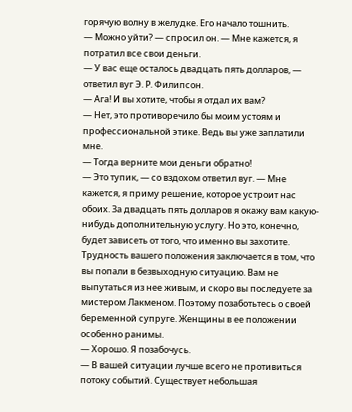горячую волну в желудке. Его начало тошнить.
— Можно уйти? — спросил он. — Мне кажется, я потратил все свои деньги.
— У вас еще осталось двадцать пять долларов, — ответил вуг Э. Р. Филипсон.
— Ага! И вы хотите, чтобы я отдал их вам?
— Нет, это противоречило бы моим устоям и профессиональной этике. Ведь вы уже заплатили мне.
— Тогда верните мои деньги обратно!
— Это тупик, — со вздохом ответил вуг. — Мне кажется, я приму решение, которое устроит нас обоих. За двадцать пять долларов я окажу вам какую-нибудь дополнительную услугу. Но это, конечно, будет зависеть от того, что именно вы захотите. Трудность вашего положения заключается в том, что вы попали в безвыходную ситуацию. Вам не выпутаться из нее живым, и скоро вы последуете за мистером Лакменом. Поэтому позаботьтесь о своей беременной супруге. Женщины в ее положении особенно ранимы.
— Хорошо. Я позабочусь.
— В вашей ситуации лучше всего не противиться потоку событий. Существует небольшая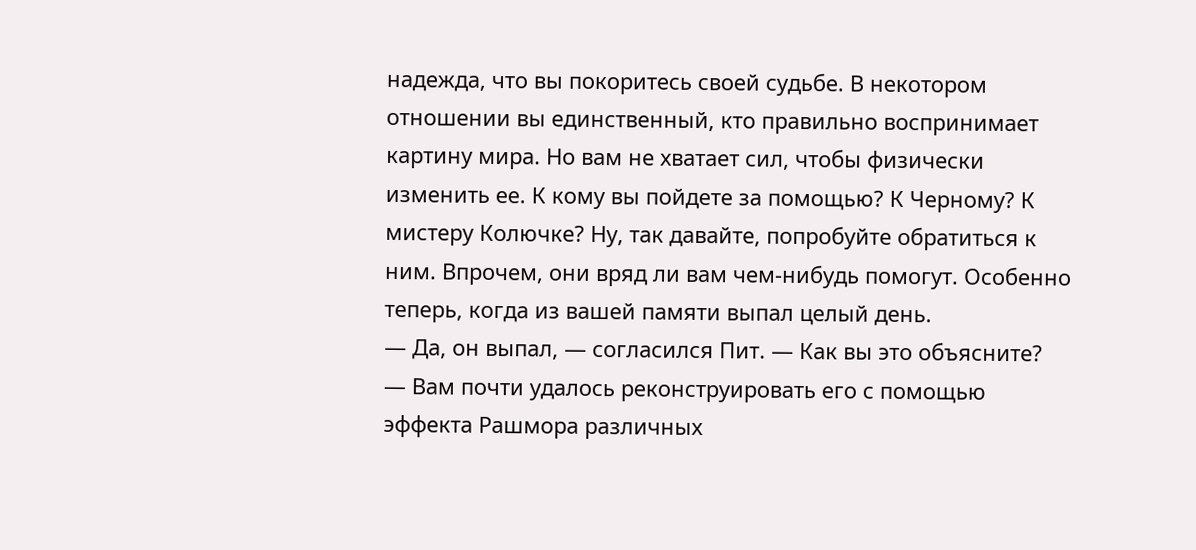надежда, что вы покоритесь своей судьбе. В некотором отношении вы единственный, кто правильно воспринимает картину мира. Но вам не хватает сил, чтобы физически изменить ее. К кому вы пойдете за помощью? К Черному? К мистеру Колючке? Ну, так давайте, попробуйте обратиться к ним. Впрочем, они вряд ли вам чем-нибудь помогут. Особенно теперь, когда из вашей памяти выпал целый день.
— Да, он выпал, — согласился Пит. — Как вы это объясните?
— Вам почти удалось реконструировать его с помощью эффекта Рашмора различных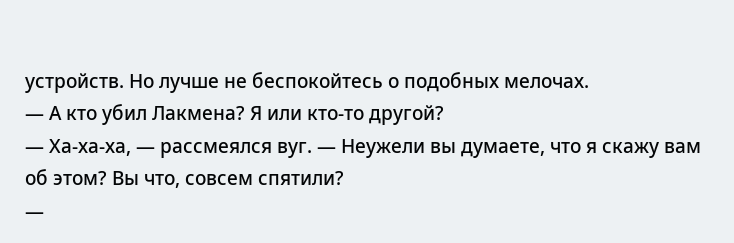устройств. Но лучше не беспокойтесь о подобных мелочах.
— А кто убил Лакмена? Я или кто-то другой?
— Ха-ха-ха, — рассмеялся вуг. — Неужели вы думаете, что я скажу вам об этом? Вы что, совсем спятили?
—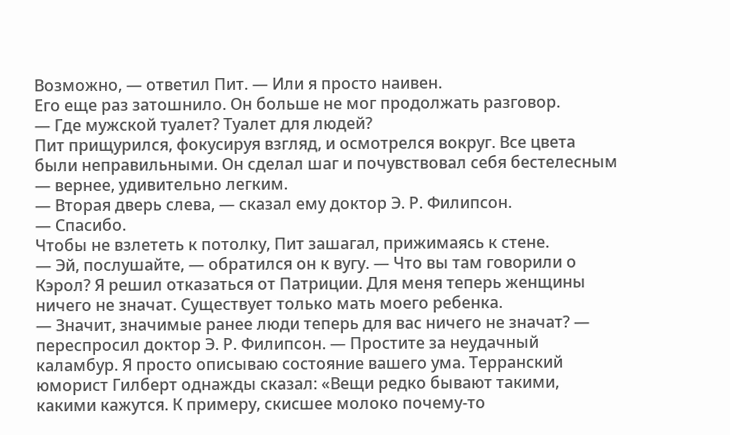Возможно, — ответил Пит. — Или я просто наивен.
Его еще раз затошнило. Он больше не мог продолжать разговор.
— Где мужской туалет? Туалет для людей?
Пит прищурился, фокусируя взгляд, и осмотрелся вокруг. Все цвета были неправильными. Он сделал шаг и почувствовал себя бестелесным — вернее, удивительно легким.
— Вторая дверь слева, — сказал ему доктор Э. Р. Филипсон.
— Спасибо.
Чтобы не взлететь к потолку, Пит зашагал, прижимаясь к стене.
— Эй, послушайте, — обратился он к вугу. — Что вы там говорили о Кэрол? Я решил отказаться от Патриции. Для меня теперь женщины ничего не значат. Существует только мать моего ребенка.
— Значит, значимые ранее люди теперь для вас ничего не значат? — переспросил доктор Э. Р. Филипсон. — Простите за неудачный каламбур. Я просто описываю состояние вашего ума. Терранский юморист Гилберт однажды сказал: «Вещи редко бывают такими, какими кажутся. К примеру, скисшее молоко почему-то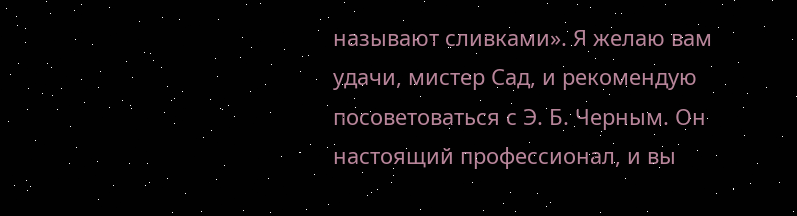называют сливками». Я желаю вам удачи, мистер Сад, и рекомендую посоветоваться с Э. Б. Черным. Он настоящий профессионал, и вы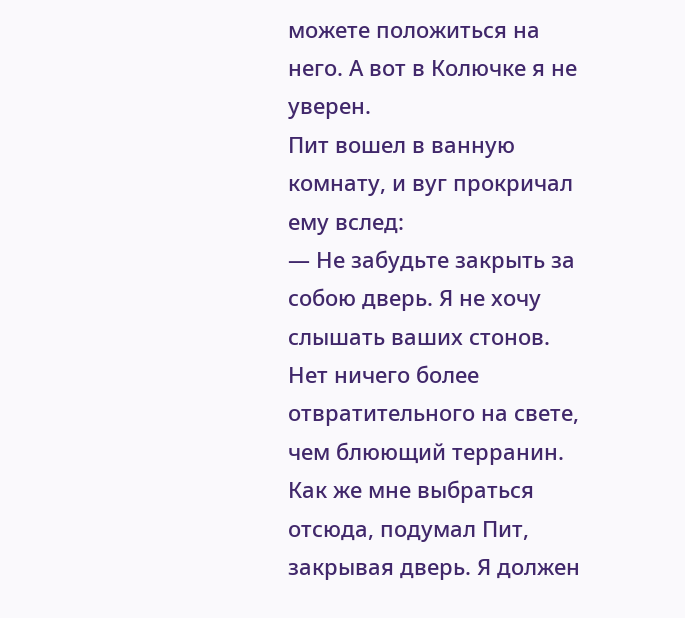можете положиться на него. А вот в Колючке я не уверен.
Пит вошел в ванную комнату, и вуг прокричал ему вслед:
— Не забудьте закрыть за собою дверь. Я не хочу слышать ваших стонов. Нет ничего более отвратительного на свете, чем блюющий терранин.
Как же мне выбраться отсюда, подумал Пит, закрывая дверь. Я должен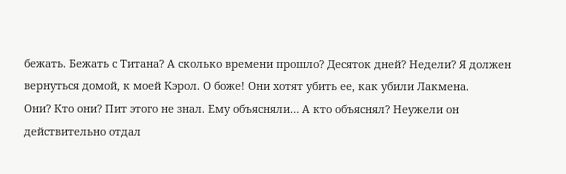бежать. Бежать с Титана? А сколько времени прошло? Десяток дней? Недели? Я должен вернуться домой, к моей Кэрол. О боже! Они хотят убить ее, как убили Лакмена.
Они? Кто они? Пит этого не знал. Ему объясняли… А кто объяснял? Неужели он действительно отдал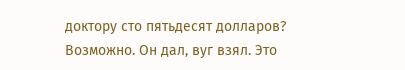доктору сто пятьдесят долларов? Возможно. Он дал, вуг взял. Это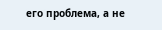его проблема, а не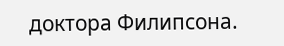доктора Филипсона.